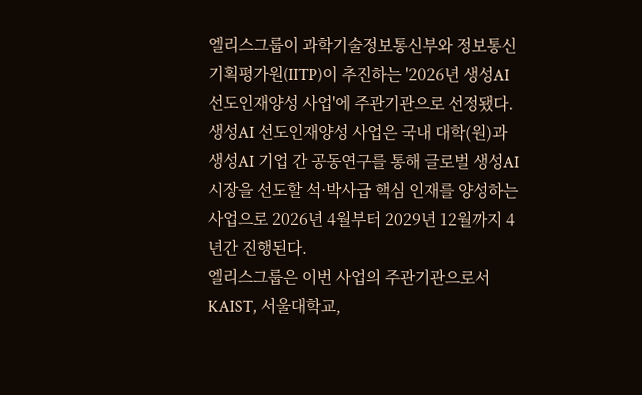엘리스그룹이 과학기술정보통신부와 정보통신기획평가원(IITP)이 추진하는 '2026년 생성AI 선도인재양성 사업'에 주관기관으로 선정됐다. 생성AI 선도인재양성 사업은 국내 대학(원)과 생성AI 기업 간 공동연구를 통해 글로벌 생성AI 시장을 선도할 석·박사급 핵심 인재를 양성하는 사업으로 2026년 4월부터 2029년 12월까지 4년간 진행된다.
엘리스그룹은 이번 사업의 주관기관으로서 KAIST, 서울대학교,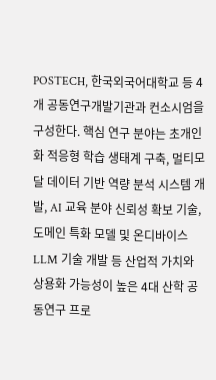POSTECH, 한국외국어대학교 등 4개 공동연구개발기관과 컨소시엄을 구성한다. 핵심 연구 분야는 초개인화 적응형 학습 생태계 구축, 멀티모달 데이터 기반 역량 분석 시스템 개발, AI 교육 분야 신뢰성 확보 기술, 도메인 특화 모델 및 온디바이스 LLM 기술 개발 등 산업적 가치와 상용화 가능성이 높은 4대 산학 공동연구 프로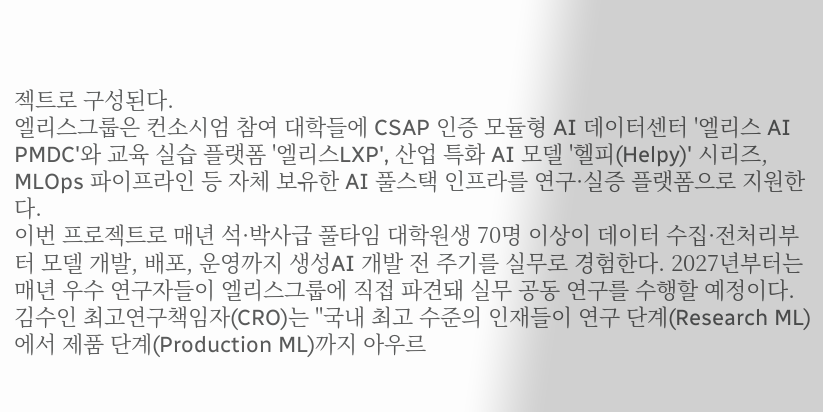젝트로 구성된다.
엘리스그룹은 컨소시엄 참여 대학들에 CSAP 인증 모듈형 AI 데이터센터 '엘리스 AI PMDC'와 교육 실습 플랫폼 '엘리스LXP', 산업 특화 AI 모델 '헬피(Helpy)' 시리즈, MLOps 파이프라인 등 자체 보유한 AI 풀스택 인프라를 연구·실증 플랫폼으로 지원한다.
이번 프로젝트로 매년 석·박사급 풀타임 대학원생 70명 이상이 데이터 수집·전처리부터 모델 개발, 배포, 운영까지 생성AI 개발 전 주기를 실무로 경험한다. 2027년부터는 매년 우수 연구자들이 엘리스그룹에 직접 파견돼 실무 공동 연구를 수행할 예정이다.
김수인 최고연구책임자(CRO)는 "국내 최고 수준의 인재들이 연구 단계(Research ML)에서 제품 단계(Production ML)까지 아우르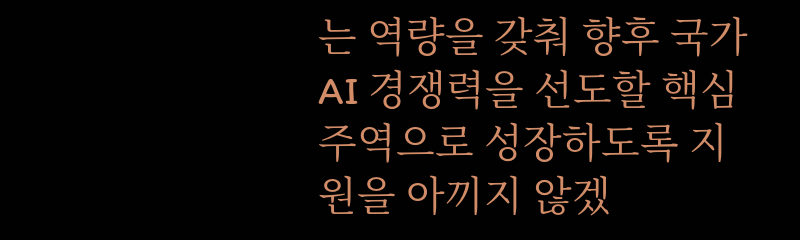는 역량을 갖춰 향후 국가 AI 경쟁력을 선도할 핵심 주역으로 성장하도록 지원을 아끼지 않겠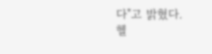다"고 밝혔다.
헬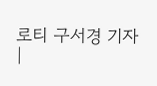로티 구서경 기자 |